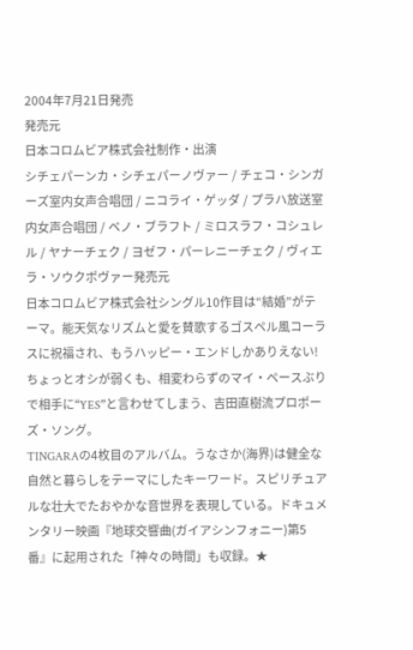2004年7月21日発売
発売元
日本コロムビア株式会社制作・出演
シチェパーンカ・シチェパーノヴァー / チェコ・シンガーズ室内女声合唱団 / ニコライ・ゲッダ / プラハ放送室内女声合唱団 / ベノ・ブラフト / ミロスラフ・コシュレル / ヤナーチェク / ヨゼフ・パーレニーチェク / ヴィエラ・ソウクポヴァー発売元
日本コロムビア株式会社シングル10作目は“結婚”がテーマ。能天気なリズムと愛を賛歌するゴスペル風コーラスに祝福され、もうハッピー・エンドしかありえない! ちょっとオシが弱くも、相変わらずのマイ・ペースぶりで相手に“YES”と言わせてしまう、吉田直樹流プロポーズ・ソング。
TINGARAの4枚目のアルバム。うなさか(海界)は健全な自然と暮らしをテーマにしたキーワード。スピリチュアルな壮大でたおやかな音世界を表現している。ドキュメンタリー映画『地球交響曲(ガイアシンフォニー)第5番』に起用された「神々の時間」も収録。★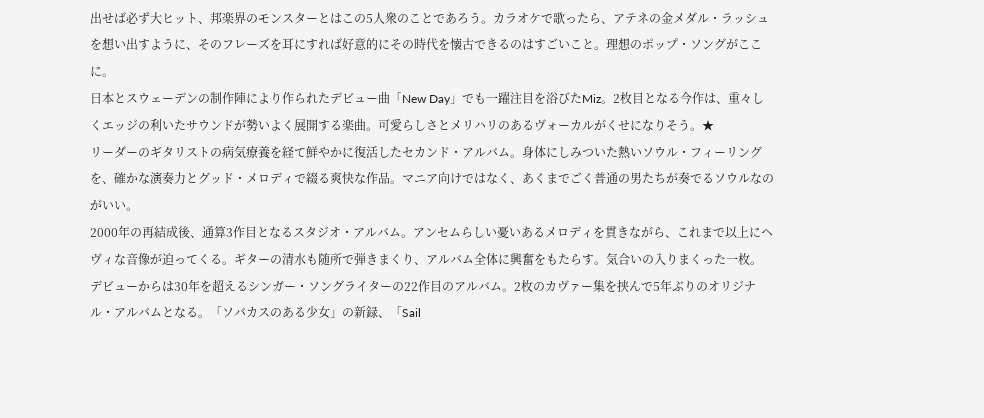出せば必ず大ヒット、邦楽界のモンスターとはこの5人衆のことであろう。カラオケで歌ったら、アテネの金メダル・ラッシュを想い出すように、そのフレーズを耳にすれば好意的にその時代を懐古できるのはすごいこと。理想のポップ・ソングがここに。
日本とスウェーデンの制作陣により作られたデビュー曲「New Day」でも一躍注目を浴びたMiz。2枚目となる今作は、重々しくエッジの利いたサウンドが勢いよく展開する楽曲。可愛らしさとメリハリのあるヴォーカルがくせになりそう。★
リーダーのギタリストの病気療養を経て鮮やかに復活したセカンド・アルバム。身体にしみついた熱いソウル・フィーリングを、確かな演奏力とグッド・メロディで綴る爽快な作品。マニア向けではなく、あくまでごく普通の男たちが奏でるソウルなのがいい。
2000年の再結成後、通算3作目となるスタジオ・アルバム。アンセムらしい憂いあるメロディを貫きながら、これまで以上にヘヴィな音像が迫ってくる。ギターの清水も随所で弾きまくり、アルバム全体に興奮をもたらす。気合いの入りまくった一枚。
デビューからは30年を超えるシンガー・ソングライターの22作目のアルバム。2枚のカヴァー集を挟んで5年ぶりのオリジナル・アルバムとなる。「ソバカスのある少女」の新録、「Sail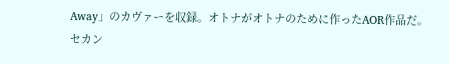Away」のカヴァーを収録。オトナがオトナのために作ったAOR作品だ。
セカン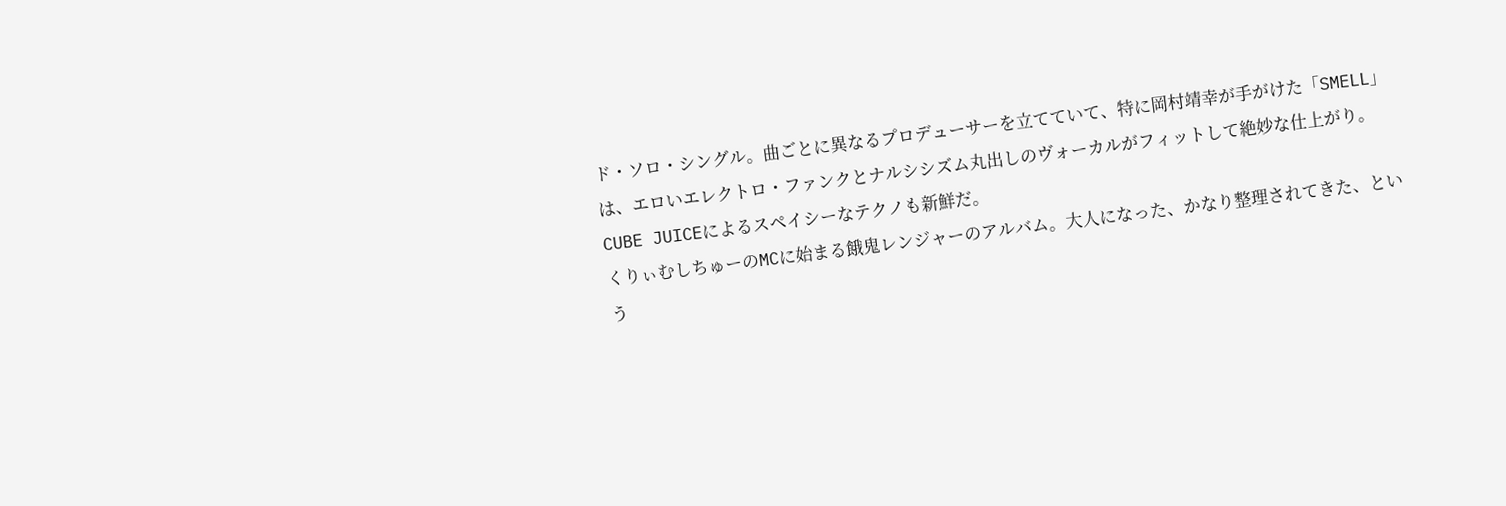ド・ソロ・シングル。曲ごとに異なるプロデューサーを立てていて、特に岡村靖幸が手がけた「SMELL」は、エロいエレクトロ・ファンクとナルシシズム丸出しのヴォーカルがフィットして絶妙な仕上がり。CUBE JUICEによるスペイシーなテクノも新鮮だ。
くりぃむしちゅーのMCに始まる餓鬼レンジャーのアルバム。大人になった、かなり整理されてきた、という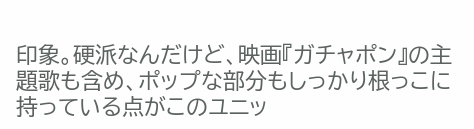印象。硬派なんだけど、映画『ガチャポン』の主題歌も含め、ポップな部分もしっかり根っこに持っている点がこのユニッ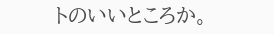トのいいところか。